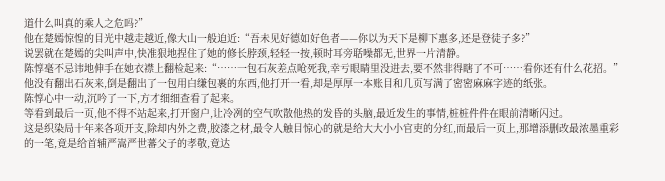道什么叫真的乘人之危吗?”
他在楚嫣惊惶的目光中越走越近,像大山一般迫近:“吾未见好德如好色者——你以为天下是柳下惠多,还是登徒子多?”
说罢就在楚嫣的尖叫声中,快准狠地捏住了她的修长脖颈,轻轻一按,顿时耳旁聒噪都无,世界一片清静。
陈惇毫不忌讳地伸手在她衣襟上翻检起来:“……一包石灰差点呛死我,幸亏眼睛里没进去,要不然非得瞎了不可……看你还有什么花招。”
他没有翻出石灰来,倒是翻出了一包用白缣包裹的东西,他打开一看,却是厚厚一本账目和几页写满了密密麻麻字迹的纸张。
陈惇心中一动,沉吟了一下,方才细细查看了起来。
等看到最后一页,他不得不站起来,打开窗户,让冷冽的空气吹散他热的发昏的头脑,最近发生的事情,桩桩件件在眼前清晰闪过。
这是织染局十年来各项开支,除却内外之费,胶漆之材,最令人触目惊心的就是给大大小小官吏的分红,而最后一页上,那增添删改最浓墨重彩的一笔,竟是给首辅严嵩严世蕃父子的孝敬,竟达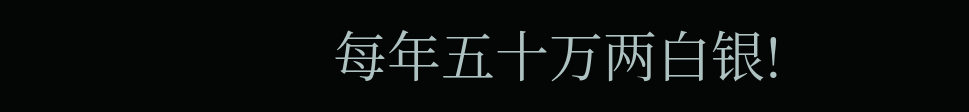每年五十万两白银!